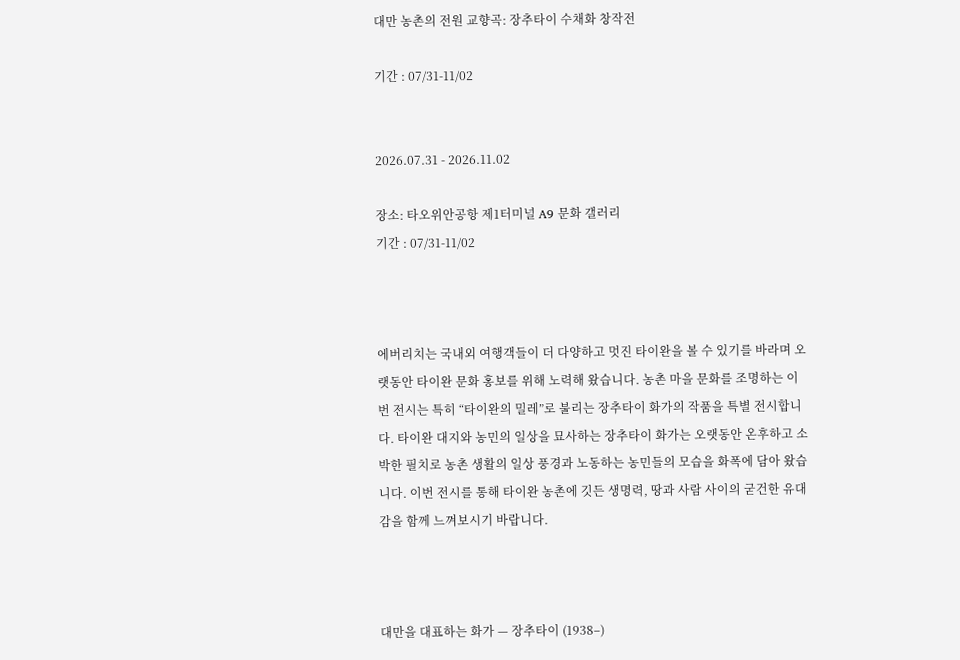대만 농촌의 전원 교향곡: 장추타이 수채화 창작전

기간 : 07/31-11/02


2026.07.31 - 2026.11.02

장소: 타오위안공항 제1터미널 A9 문화 갤러리
기간 : 07/31-11/02



에버리치는 국내외 여행객들이 더 다양하고 멋진 타이완을 볼 수 있기를 바라며 오랫동안 타이완 문화 홍보를 위해 노력해 왔습니다. 농촌 마을 문화를 조명하는 이번 전시는 특히 “타이완의 밀레”로 불리는 장추타이 화가의 작품을 특별 전시합니다. 타이완 대지와 농민의 일상을 묘사하는 장추타이 화가는 오랫동안 온후하고 소박한 필치로 농촌 생활의 일상 풍경과 노동하는 농민들의 모습을 화폭에 담아 왔습니다. 이번 전시를 통해 타이완 농촌에 깃든 생명력, 땅과 사람 사이의 굳건한 유대감을 함께 느껴보시기 바랍니다.



대만을 대표하는 화가 — 장추타이 (1938–)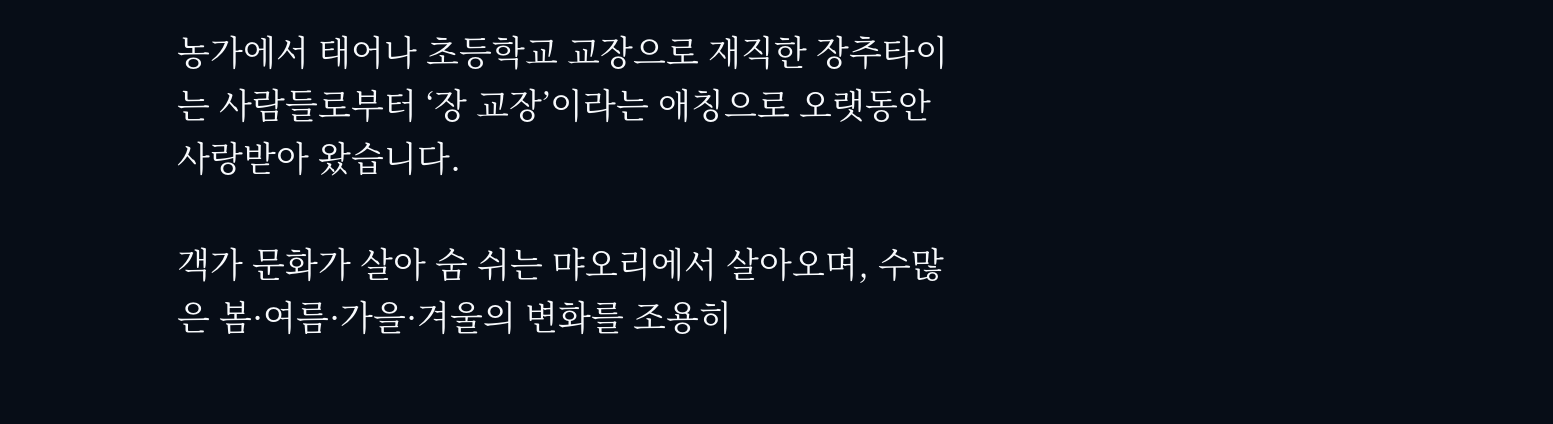농가에서 태어나 초등학교 교장으로 재직한 장추타이는 사람들로부터 ‘장 교장’이라는 애칭으로 오랫동안 사랑받아 왔습니다.

객가 문화가 살아 숨 쉬는 먀오리에서 살아오며, 수많은 봄·여름·가을·겨울의 변화를 조용히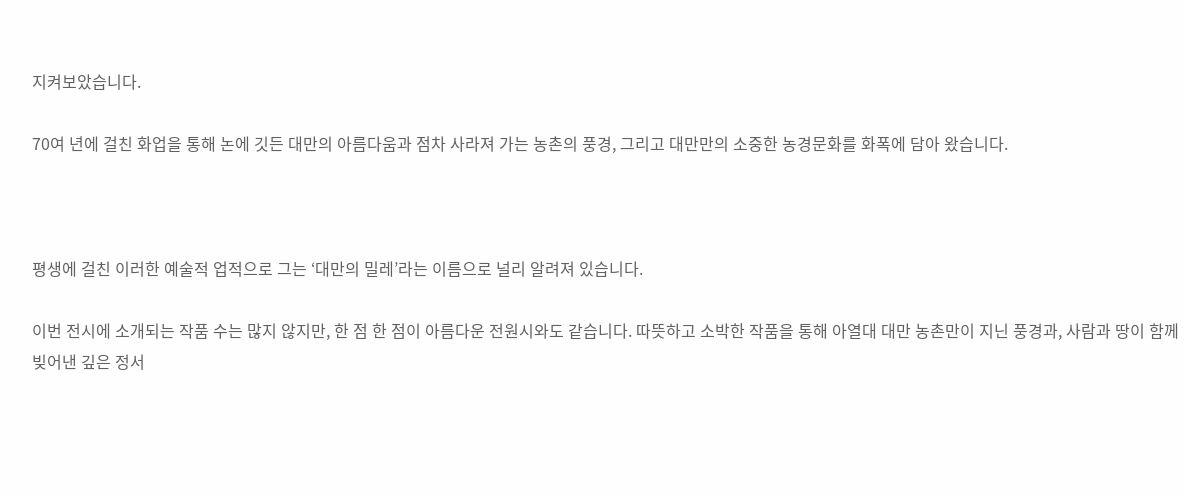지켜보았습니다.

70여 년에 걸친 화업을 통해 논에 깃든 대만의 아름다움과 점차 사라져 가는 농촌의 풍경, 그리고 대만만의 소중한 농경문화를 화폭에 담아 왔습니다.



평생에 걸친 이러한 예술적 업적으로 그는 ‘대만의 밀레’라는 이름으로 널리 알려져 있습니다.

이번 전시에 소개되는 작품 수는 많지 않지만, 한 점 한 점이 아름다운 전원시와도 같습니다. 따뜻하고 소박한 작품을 통해 아열대 대만 농촌만이 지닌 풍경과, 사람과 땅이 함께 빚어낸 깊은 정서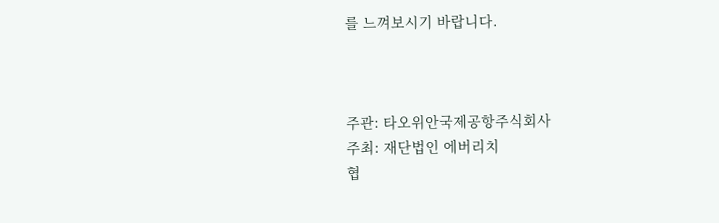를 느껴보시기 바랍니다.



주관: 타오위안국제공항주식회사
주최: 재단법인 에버리치
협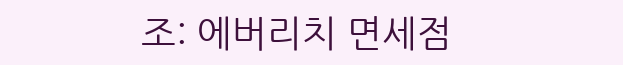조: 에버리치 면세점